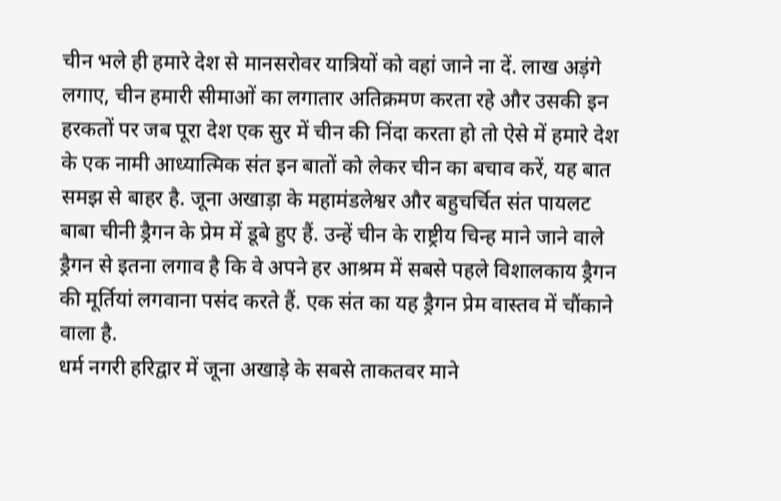चीन भले ही हमारे देश से मानसरोवर यात्रियों को वहां जाने ना दें. लाख अड़ंगे लगाए, चीन हमारी सीमाओं का लगातार अतिक्रमण करता रहे और उसकी इन हरकतों पर जब पूरा देश एक सुर में चीन की निंदा करता हो तो ऐसे में हमारे देश के एक नामी आध्यात्मिक संत इन बातों को लेकर चीन का बचाव करें, यह बात समझ से बाहर है. जूना अखाड़ा के महामंडलेश्वर और बहुचर्चित संत पायलट बाबा चीनी ड्रैगन के प्रेम में डूबे हुए हैं. उन्हें चीन के राष्ट्रीय चिन्ह माने जाने वाले ड्रैगन से इतना लगाव है कि वे अपने हर आश्रम में सबसे पहले विशालकाय ड्रैगन की मूर्तियां लगवाना पसंद करते हैं. एक संत का यह ड्रैगन प्रेम वास्तव में चौंकाने वाला है.
धर्म नगरी हरिद्वार में जूना अखाड़े के सबसे ताकतवर माने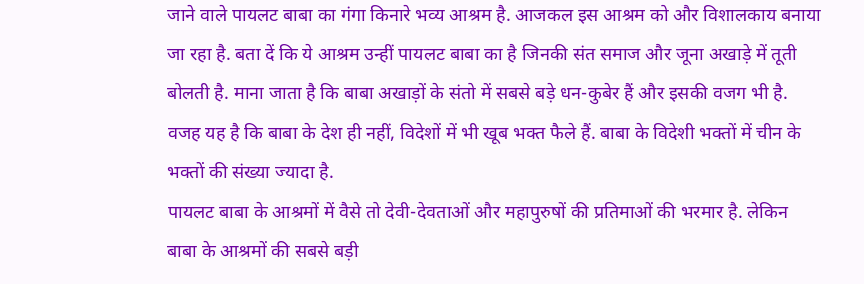जाने वाले पायलट बाबा का गंगा किनारे भव्य आश्रम है. आजकल इस आश्रम को और विशालकाय बनाया जा रहा है. बता दें कि ये आश्रम उन्हीं पायलट बाबा का है जिनकी संत समाज और जूना अखाड़े में तूती बोलती है. माना जाता है कि बाबा अखाड़ों के संतो में सबसे बड़े धन-कुबेर हैं और इसकी वजग भी है. वजह यह है कि बाबा के देश ही नहीं, विदेशों में भी खूब भक्त फैले हैं. बाबा के विदेशी भक्तों में चीन के भक्तों की संख्या ज्यादा है.
पायलट बाबा के आश्रमों में वैसे तो देवी-देवताओं और महापुरुषों की प्रतिमाओं की भरमार है. लेकिन बाबा के आश्रमों की सबसे बड़ी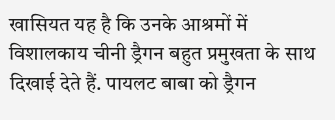खासियत यह है कि उनके आश्रमों में विशालकाय चीनी ड्रैगन बहुत प्रमुखता के साथ दिखाई देते हैं. पायलट बाबा को ड्रैगन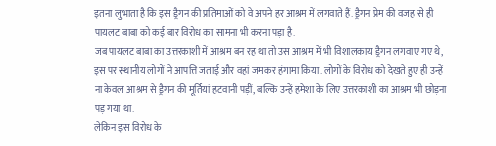इतना लुभाता है कि इस ड्रैगन की प्रतिमाओं को वे अपने हर आश्रम में लगवाते हैं. ड्रैगन प्रेम की वजह से ही पायलट बाबा को कई बार विरोध का सामना भी करना पड़ा है.
जब पायलट बाबा का उत्तरकाशी में आश्रम बन रह था तो उस आश्रम में भी विशालकाय ड्रैगन लगवाए गए थे, इस पर स्थानीय लोगों ने आपत्ति जताई और वहां जमकर हंगामा किया. लोगों के विरोध को देखते हुए ही उन्हें ना केवल आश्रम से ड्रैगन की मूर्तियां हटवानी पड़ीं, बल्कि उन्हें हमेशा के लिए उत्तरकाशी का आश्रम भी छोड़ना पड़ गया था.
लेकिन इस विरोध के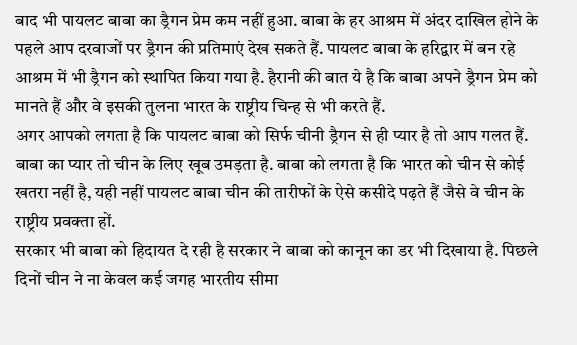बाद भी पायलट बाबा का ड्रैगन प्रेम कम नहीं हुआ. बाबा के हर आश्रम में अंदर दाखिल होने के पहले आप दरवाजों पर ड्रैगन की प्रतिमाएं देख सकते हैं. पायलट बाबा के हरिद्वार में बन रहे आश्रम में भी ड्रैगन को स्थापित किया गया है. हैरानी की बात ये है कि बाबा अपने ड्रैगन प्रेम को मानते हैं और वे इसकी तुलना भारत के राष्ट्रीय चिन्ह से भी करते हैं.
अगर आपको लगता है कि पायलट बाबा को सिर्फ चीनी ड्रैगन से ही प्यार है तो आप गलत हैं. बाबा का प्यार तो चीन के लिए खूब उमड़ता है. बाबा को लगता है कि भारत को चीन से कोई खतरा नहीं है, यही नहीं पायलट बाबा चीन की तारीफों के ऐसे कसीदे पढ़ते हैं जैसे वे चीन के राष्ट्रीय प्रवक्ता हों.
सरकार भी बाबा को हिदायत दे रही है सरकार ने बाबा को कानून का डर भी दिखाया है. पिछले दिनों चीन ने ना केवल कई जगह भारतीय सीमा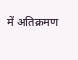में अतिक्रमण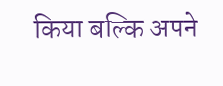किया बल्कि अपने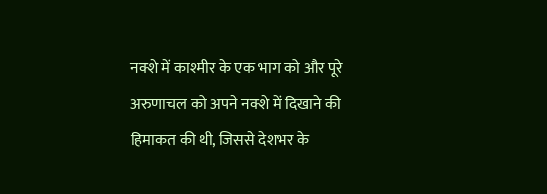नक्शे में काश्मीर के एक भाग को और पूरे अरुणाचल को अपने नक्शे में दिखाने की हिमाकत की थी, जिससे देशभर के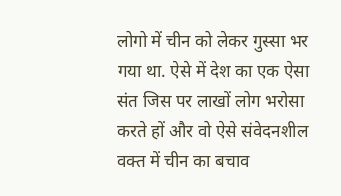लोगो में चीन को लेकर गुस्सा भर गया था. ऐसे में देश का एक ऐसा संत जिस पर लाखों लोग भरोसा करते हों और वो ऐसे संवेदनशील वक्त में चीन का बचाव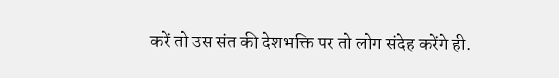करें तो उस संत की देशभक्ति पर तो लोग संदेह करेंगे ही.